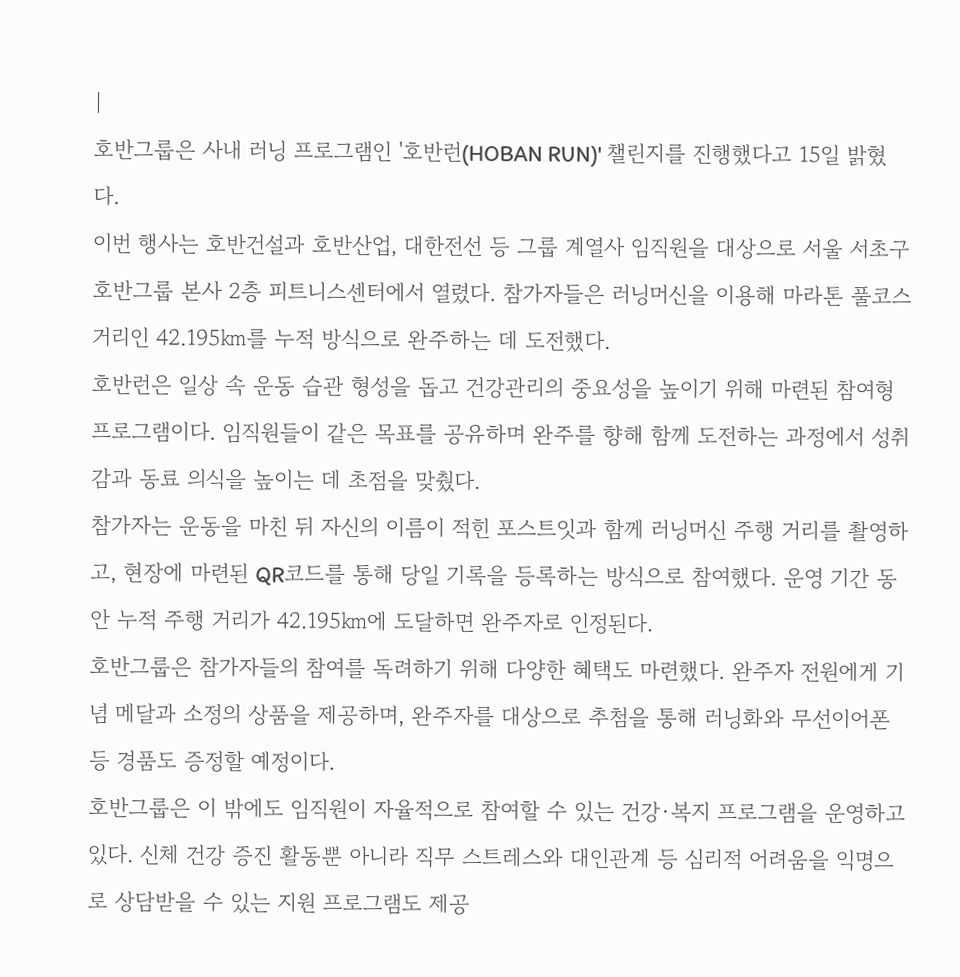|
호반그룹은 사내 러닝 프로그램인 '호반런(HOBAN RUN)' 챌린지를 진행했다고 15일 밝혔다.
이번 행사는 호반건설과 호반산업, 대한전선 등 그룹 계열사 임직원을 대상으로 서울 서초구 호반그룹 본사 2층 피트니스센터에서 열렸다. 참가자들은 러닝머신을 이용해 마라톤 풀코스 거리인 42.195㎞를 누적 방식으로 완주하는 데 도전했다.
호반런은 일상 속 운동 습관 형성을 돕고 건강관리의 중요성을 높이기 위해 마련된 참여형 프로그램이다. 임직원들이 같은 목표를 공유하며 완주를 향해 함께 도전하는 과정에서 성취감과 동료 의식을 높이는 데 초점을 맞췄다.
참가자는 운동을 마친 뒤 자신의 이름이 적힌 포스트잇과 함께 러닝머신 주행 거리를 촬영하고, 현장에 마련된 QR코드를 통해 당일 기록을 등록하는 방식으로 참여했다. 운영 기간 동안 누적 주행 거리가 42.195㎞에 도달하면 완주자로 인정된다.
호반그룹은 참가자들의 참여를 독려하기 위해 다양한 혜택도 마련했다. 완주자 전원에게 기념 메달과 소정의 상품을 제공하며, 완주자를 대상으로 추첨을 통해 러닝화와 무선이어폰 등 경품도 증정할 예정이다.
호반그룹은 이 밖에도 임직원이 자율적으로 참여할 수 있는 건강·복지 프로그램을 운영하고 있다. 신체 건강 증진 활동뿐 아니라 직무 스트레스와 대인관계 등 심리적 어려움을 익명으로 상담받을 수 있는 지원 프로그램도 제공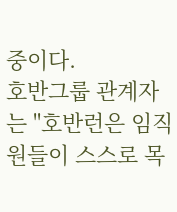중이다.
호반그룹 관계자는 "호반런은 임직원들이 스스로 목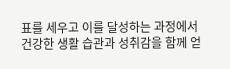표를 세우고 이를 달성하는 과정에서 건강한 생활 습관과 성취감을 함께 얻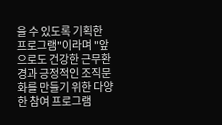을 수 있도록 기획한 프로그램"이라며 "앞으로도 건강한 근무환경과 긍정적인 조직문화를 만들기 위한 다양한 참여 프로그램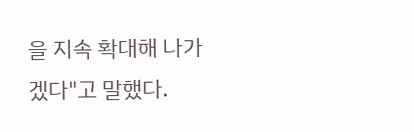을 지속 확대해 나가겠다"고 말했다.